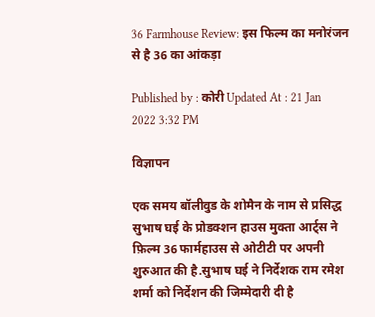36 Farmhouse Review: इस फिल्म का मनोरंजन से है 36 का आंकड़ा

Published by : कोरी Updated At : 21 Jan 2022 3:32 PM

विज्ञापन

एक समय बॉलीवुड के शोमैन के नाम से प्रसिद्ध सुभाष घई के प्रोडक्शन हाउस मुक्ता आर्ट्स ने फ़िल्म 36 फार्महाउस से ओटीटी पर अपनी शुरुआत की है.सुभाष घई ने निर्देशक राम रमेश शर्मा को निर्देशन की जिम्मेदारी दी है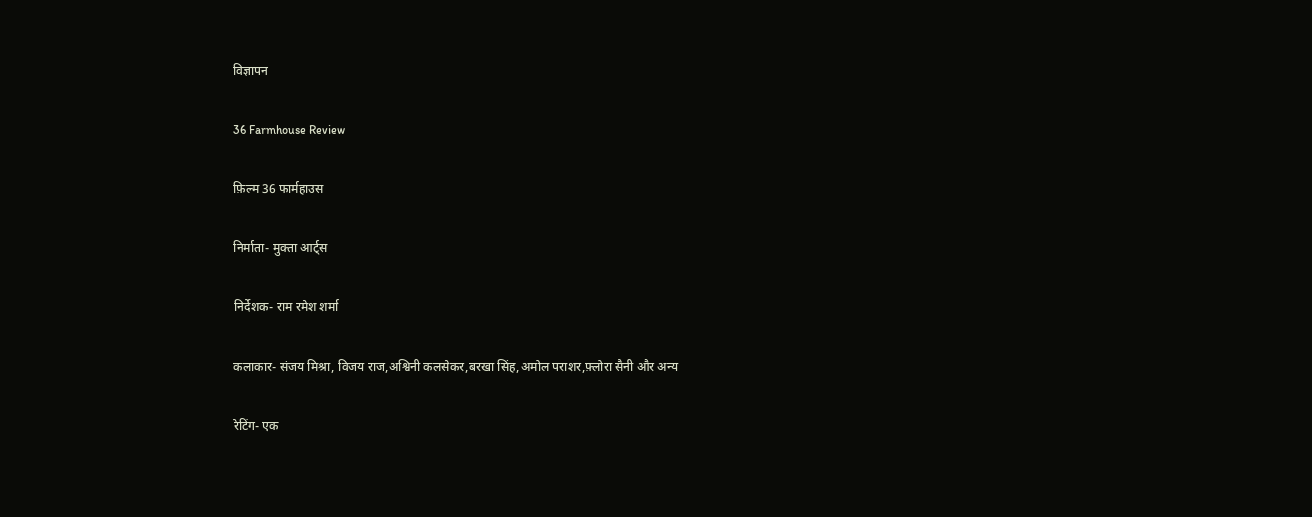विज्ञापन

36 Farmhouse Review

फ़िल्म 36 फार्महाउस

निर्माता- मुक्ता आर्ट्स

निर्देशक- राम रमेश शर्मा

कलाकार- संजय मिश्रा, विजय राज,अश्विनी कलसेकर,बरखा सिंह,अमोल पराशर,फ़्लोरा सैनी और अन्य

रेटिंग- एक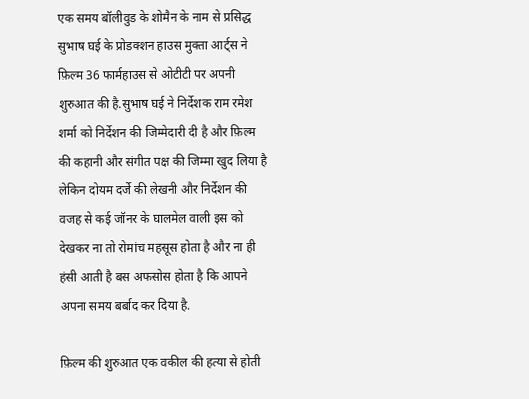एक समय बॉलीवुड के शोमैन के नाम से प्रसिद्ध सुभाष घई के प्रोडक्शन हाउस मुक्ता आर्ट्स ने फ़िल्म 36 फार्महाउस से ओटीटी पर अपनी शुरुआत की है.सुभाष घई ने निर्देशक राम रमेश शर्मा को निर्देशन की जिम्मेदारी दी है और फ़िल्म की कहानी और संगीत पक्ष की जिम्मा खुद लिया है लेकिन दोयम दर्जे की लेखनी और निर्देशन की वजह से कई जॉनर के घालमेल वाली इस को देखकर ना तो रोमांच महसूस होता है और ना ही हंसी आती है बस अफसोस होता है कि आपने अपना समय बर्बाद कर दिया है.

फ़िल्म की शुरुआत एक वकील की हत्या से होती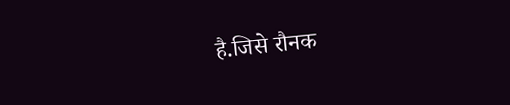है.जिसे रौनक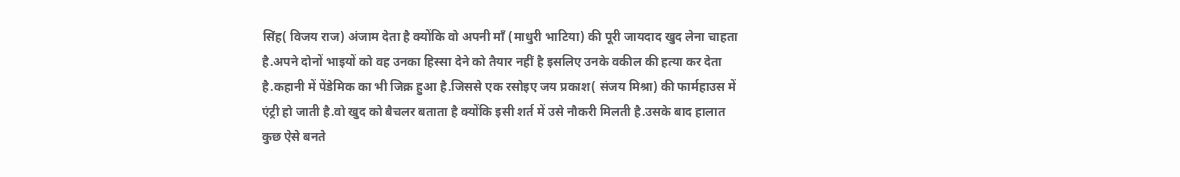सिंह( विजय राज) अंजाम देता है क्योंकि वो अपनी माँ (माधुरी भाटिया) की पूरी जायदाद खुद लेना चाहता है.अपने दोनों भाइयों को वह उनका हिस्सा देने को तैयार नहीं है इसलिए उनके वकील की हत्या कर देता है.कहानी में पेंडेमिक का भी जिक्र हुआ है.जिससे एक रसोइए जय प्रकाश( संजय मिश्रा) की फार्महाउस में एंट्री हो जाती है.वो खुद को बैचलर बताता है क्योंकि इसी शर्त में उसे नौकरी मिलती है.उसके बाद हालात कुछ ऐसे बनते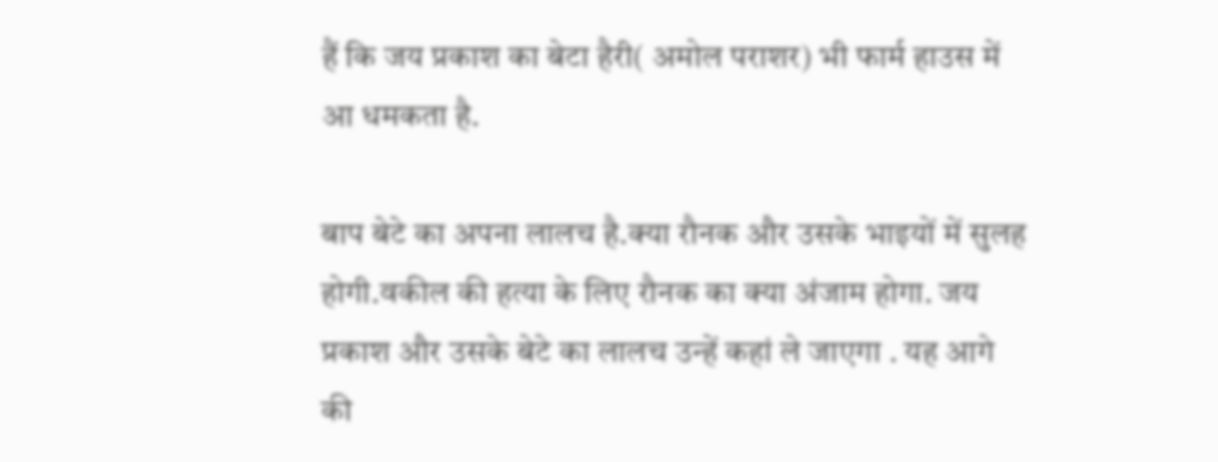हैं कि जय प्रकाश का बेटा हैरी( अमोल पराशर) भी फार्म हाउस में आ धमकता है.

बाप बेटे का अपना लालच है.क्या रौनक और उसके भाइयों में सुलह होगी.वकील की हत्या के लिए रौनक का क्या अंजाम होगा. जय प्रकाश और उसके बेटे का लालच उन्हें कहां ले जाएगा . यह आगे की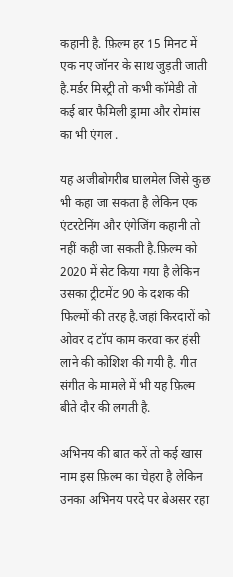कहानी है. फ़िल्म हर 15 मिनट में एक नए जॉनर के साथ जुड़ती जाती है.मर्डर मिस्ट्री तो कभी कॉमेडी तो कई बार फैमिली ड्रामा और रोमांस का भी एंगल .

यह अजीबोगरीब घालमेल जिसे कुछ भी कहा जा सकता है लेकिन एक एंटरटेनिंग और एंगेजिंग कहानी तो नहीं कही जा सकती है.फ़िल्म को 2020 में सेट किया गया है लेकिन उसका ट्रीटमेंट 90 के दशक की फिल्मों की तरह है.जहां किरदारों को ओवर द टॉप काम करवा कर हंसी लाने की कोशिश की गयी है. गीत संगीत के मामले में भी यह फ़िल्म बीते दौर की लगती है.

अभिनय की बात करें तो कई खास नाम इस फ़िल्म का चेहरा है लेकिन उनका अभिनय परदे पर बेअसर रहा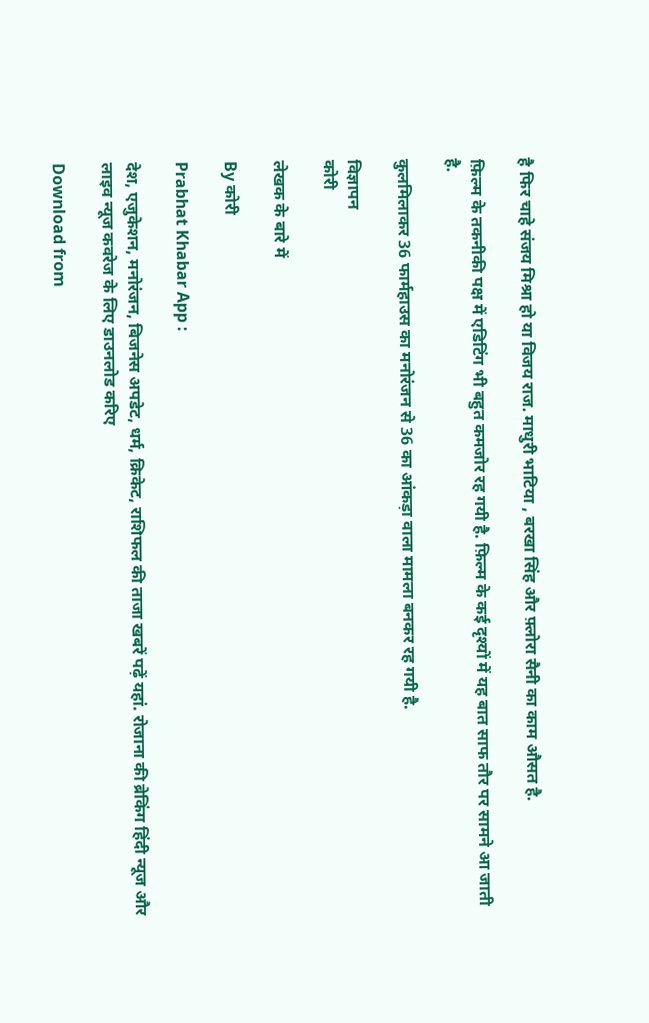है फिर चाहे संजय मिश्रा हो या विजय राज. माधुरी भाटिया , बरखा सिंह और फ़्लोरा सैनी का काम औसत है.

फ़िल्म के तकनीकी पक्ष में एडिटिंग भी बहुत कमजोर रह गयी है. फ़िल्म के कई दृश्यों में यह बात साफ तौर पर सामने आ जाती है.

कुलमिलाकर 36 फार्महाउस का मनोरंजन से 36 का आंकड़ा वाला मामला बनकर रह गयी है.

विज्ञापन
कोरी

लेखक के बारे में

By कोरी

Prabhat Khabar App :

देश, एजुकेशन, मनोरंजन, बिजनेस अपडेट, धर्म, क्रिकेट, राशिफल की ताजा खबरें पढ़ें यहां. रोजाना की ब्रेकिंग हिंदी न्यूज और लाइव न्यूज कवरेज के लिए डाउनलोड करिए

Download from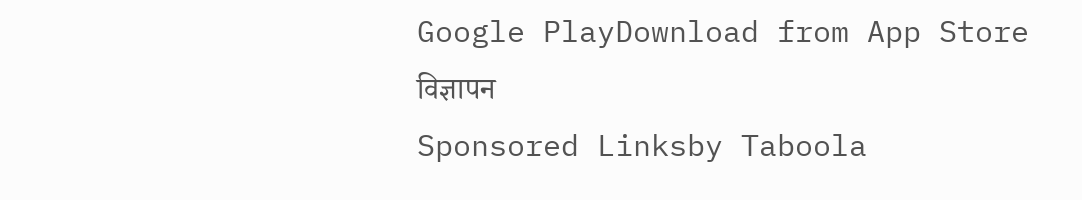Google PlayDownload from App Store
विज्ञापन
Sponsored Linksby Taboola